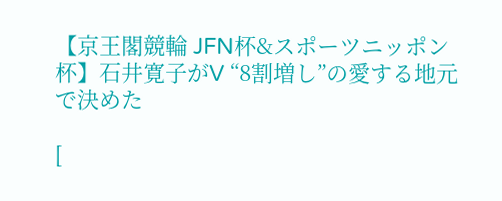【京王閣競輪 JFN杯&スポーツニッポン杯】石井寛子がV “8割増し”の愛する地元で決めた

[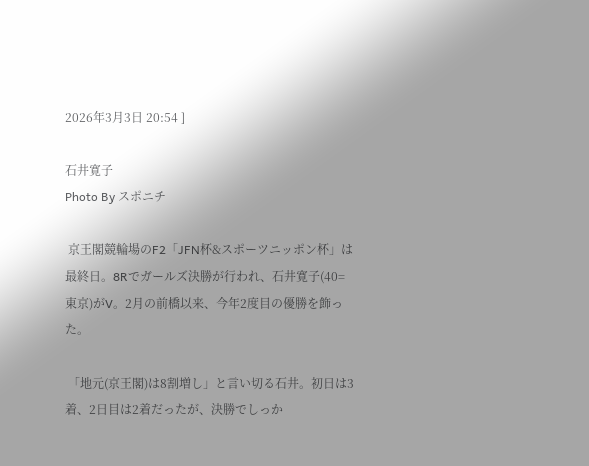2026年3月3日 20:54 ]

石井寛子
Photo By スポニチ

 京王閣競輪場のF2「JFN杯&スポーツニッポン杯」は最終日。8Rでガールズ決勝が行われ、石井寛子(40=東京)がV。2月の前橋以来、今年2度目の優勝を飾った。

 「地元(京王閣)は8割増し」と言い切る石井。初日は3着、2日目は2着だったが、決勝でしっか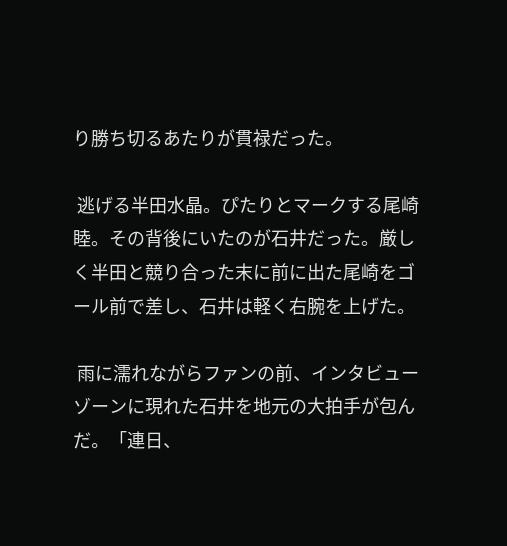り勝ち切るあたりが貫禄だった。

 逃げる半田水晶。ぴたりとマークする尾崎睦。その背後にいたのが石井だった。厳しく半田と競り合った末に前に出た尾崎をゴール前で差し、石井は軽く右腕を上げた。

 雨に濡れながらファンの前、インタビューゾーンに現れた石井を地元の大拍手が包んだ。「連日、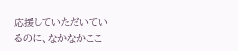応援していただいているのに、なかなかここ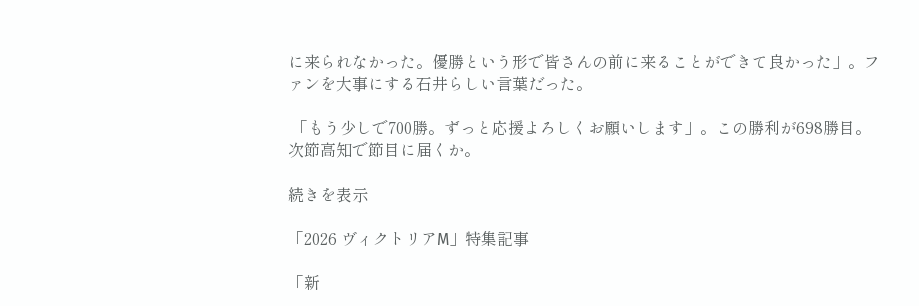に来られなかった。優勝という形で皆さんの前に来ることができて良かった」。ファンを大事にする石井らしい言葉だった。

 「もう少しで700勝。ずっと応援よろしくお願いします」。この勝利が698勝目。次節高知で節目に届くか。

続きを表示

「2026 ヴィクトリアM」特集記事

「新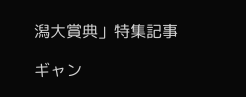潟大賞典」特集記事

ギャン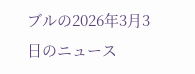ブルの2026年3月3日のニュース